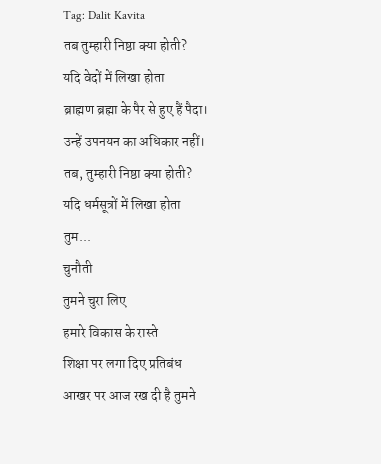Tag: Dalit Kavita
तब तुम्हारी निष्ठा क्या होती?
यदि वेदों में लिखा होता
ब्राह्मण ब्रह्मा के पैर से हुए हैं पैदा।
उन्हें उपनयन का अधिकार नहीं।
तब, तुम्हारी निष्ठा क्या होती?
यदि धर्मसूत्रों में लिखा होता
तुम...
चुनौती
तुमने चुरा लिए
हमारे विकास के रास्ते
शिक्षा पर लगा दिए प्रतिबंध
आखर पर आज रख दी है तुमने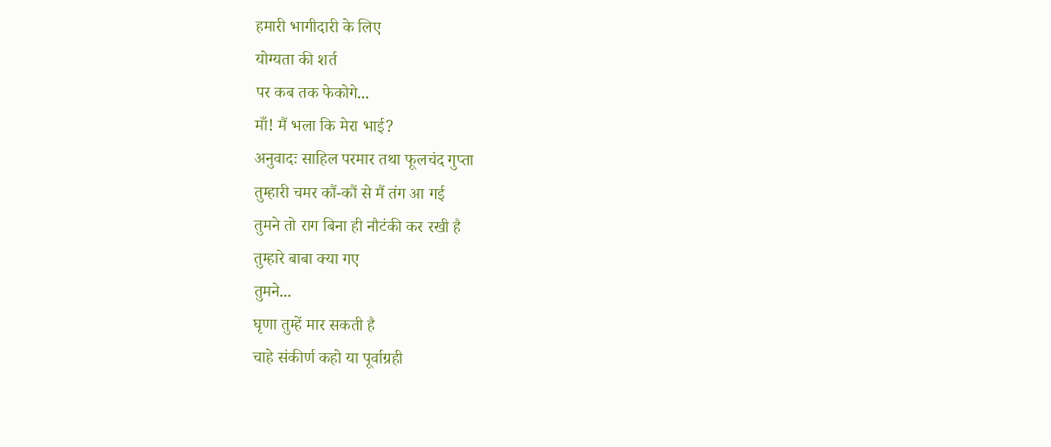हमारी भागीदारी के लिए
योग्यता की शर्त
पर कब तक फेकोगे...
माँ! मैं भला कि मेरा भाई?
अनुवादः साहिल परमार तथा फूलचंद गुप्ता
तुम्हारी चमर कौं-कौं से मैं तंग आ गई
तुमने तो राग बिना ही नौटंकी कर रखी है
तुम्हारे बाबा क्या गए
तुमने...
घृणा तुम्हें मार सकती है
चाहे संकीर्ण कहो या पूर्वाग्रही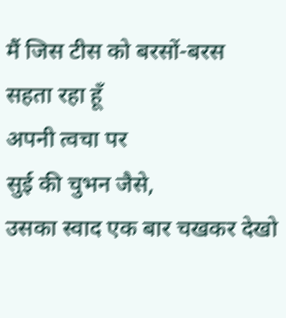मैं जिस टीस को बरसों-बरस
सहता रहा हूँ
अपनी त्वचा पर
सुई की चुभन जैसे,
उसका स्वाद एक बार चखकर देखो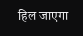हिल जाएगा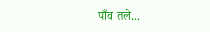पाँव तले...